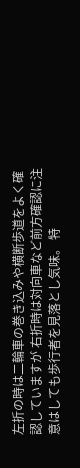左折の時は二輪車の巻き込みや横断歩道をよく確認していますが 右折時は対向車など前方確認に注意はしても歩行者を見落とし気味。 特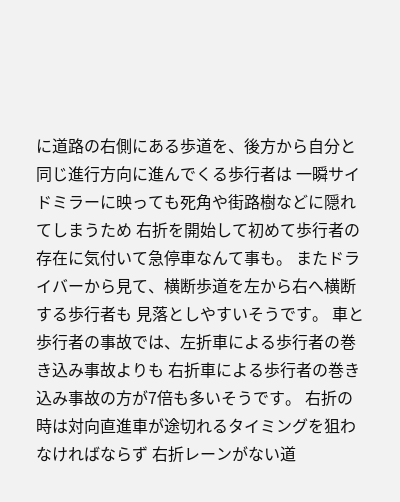に道路の右側にある歩道を、後方から自分と同じ進行方向に進んでくる歩行者は 一瞬サイドミラーに映っても死角や街路樹などに隠れてしまうため 右折を開始して初めて歩行者の存在に気付いて急停車なんて事も。 またドライバーから見て、横断歩道を左から右へ横断する歩行者も 見落としやすいそうです。 車と歩行者の事故では、左折車による歩行者の巻き込み事故よりも 右折車による歩行者の巻き込み事故の方が7倍も多いそうです。 右折の時は対向直進車が途切れるタイミングを狙わなければならず 右折レーンがない道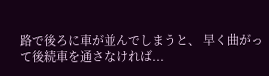路で後ろに車が並んでしまうと、 早く曲がって後続車を通さなければ...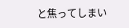と焦ってしまい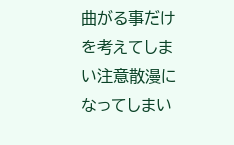曲がる事だけを考えてしまい注意散漫になってしまい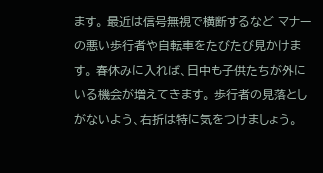ます。 最近は信号無視で横断するなど マナーの悪い歩行者や自転車をたびたび見かけます。 春休みに入れば、日中も子供たちが外にいる機会が増えてきます。 歩行者の見落としがないよう、右折は特に気をつけましょう。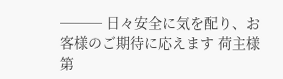─── 日々安全に気を配り、お客様のご期待に応えます 荷主様第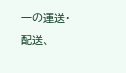一の運送・配送、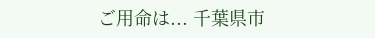ご用命は... 千葉県市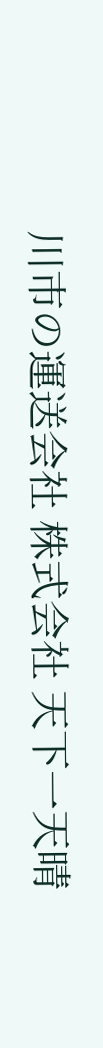川市の運送会社 株式会社 天下一天晴